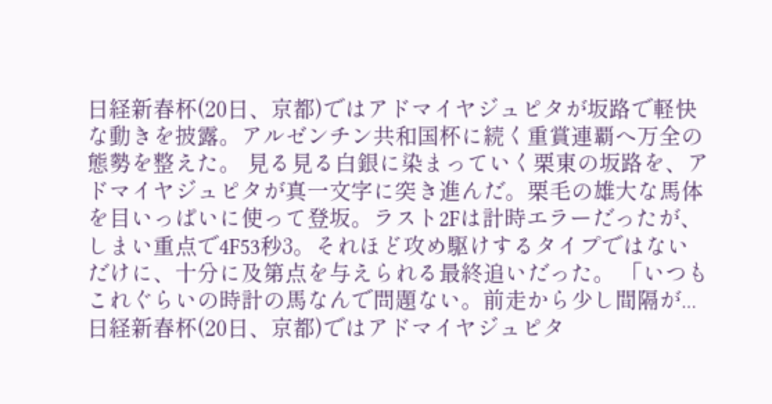日経新春杯(20日、京都)ではアドマイヤジュピタが坂路で軽快な動きを披露。アルゼンチン共和国杯に続く重賞連覇へ万全の態勢を整えた。 見る見る白銀に染まっていく栗東の坂路を、アドマイヤジュピタが真一文字に突き進んだ。栗毛の雄大な馬体を目いっぱいに使って登坂。ラスト2Fは計時エラーだったが、しまい重点で4F53秒3。それほど攻め駆けするタイプではないだけに、十分に及第点を与えられる最終追いだった。 「いつもこれぐらいの時計の馬なんで問題ない。前走から少し間隔が...
日経新春杯(20日、京都)ではアドマイヤジュピタ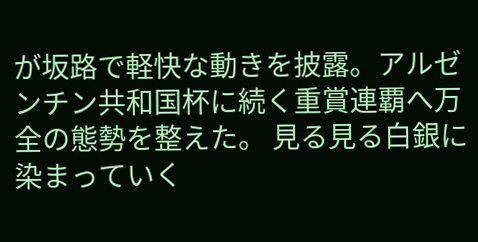が坂路で軽快な動きを披露。アルゼンチン共和国杯に続く重賞連覇へ万全の態勢を整えた。 見る見る白銀に染まっていく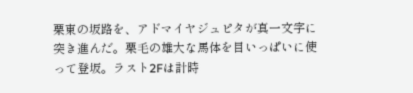栗東の坂路を、アドマイヤジュピタが真一文字に突き進んだ。栗毛の雄大な馬体を目いっぱいに使って登坂。ラスト2Fは計時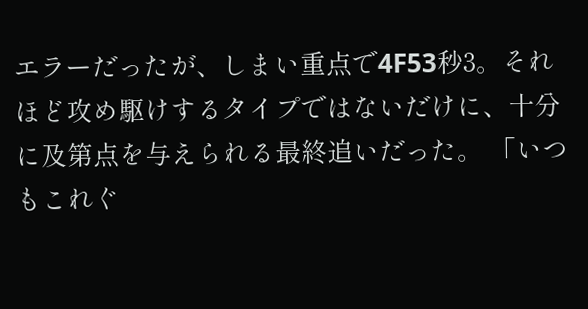エラーだったが、しまい重点で4F53秒3。それほど攻め駆けするタイプではないだけに、十分に及第点を与えられる最終追いだった。 「いつもこれぐ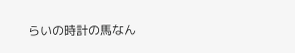らいの時計の馬なん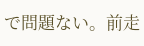で問題ない。前走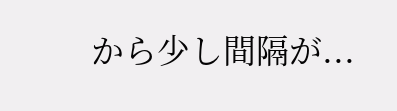から少し間隔が...